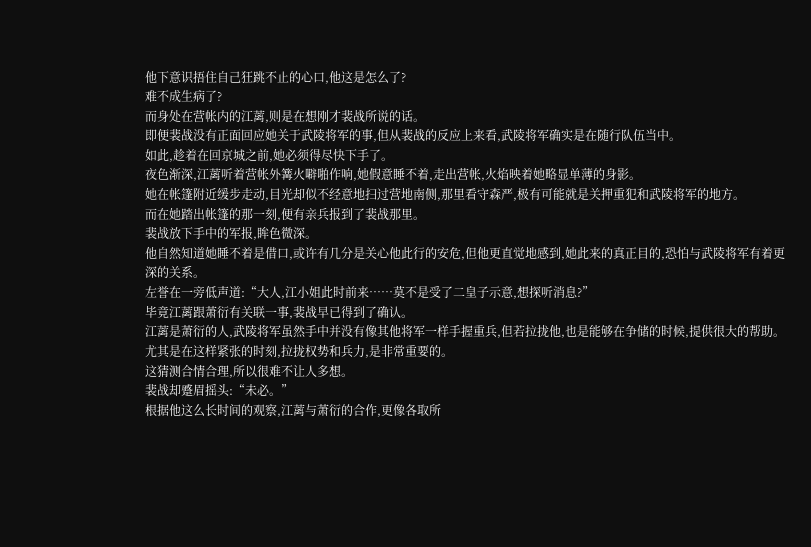他下意识捂住自己狂跳不止的心口,他这是怎么了?
难不成生病了?
而身处在营帐内的江蓠,则是在想刚才裴战所说的话。
即便裴战没有正面回应她关于武陵将军的事,但从裴战的反应上来看,武陵将军确实是在随行队伍当中。
如此,趁着在回京城之前,她必须得尽快下手了。
夜色渐深,江蓠听着营帐外篝火噼啪作响,她假意睡不着,走出营帐,火焰映着她略显单薄的身影。
她在帐篷附近缓步走动,目光却似不经意地扫过营地南侧,那里看守森严,极有可能就是关押重犯和武陵将军的地方。
而在她踏出帐篷的那一刻,便有亲兵报到了裴战那里。
裴战放下手中的军报,眸色微深。
他自然知道她睡不着是借口,或许有几分是关心他此行的安危,但他更直觉地感到,她此来的真正目的,恐怕与武陵将军有着更深的关系。
左誉在一旁低声道:“大人,江小姐此时前来……莫不是受了二皇子示意,想探听消息?”
毕竟江蓠跟萧衍有关联一事,裴战早已得到了确认。
江蓠是萧衍的人,武陵将军虽然手中并没有像其他将军一样手握重兵,但若拉拢他,也是能够在争储的时候,提供很大的帮助。
尤其是在这样紧张的时刻,拉拢权势和兵力,是非常重要的。
这猜测合情合理,所以很难不让人多想。
裴战却蹙眉摇头:“未必。”
根据他这么长时间的观察,江蓠与萧衍的合作,更像各取所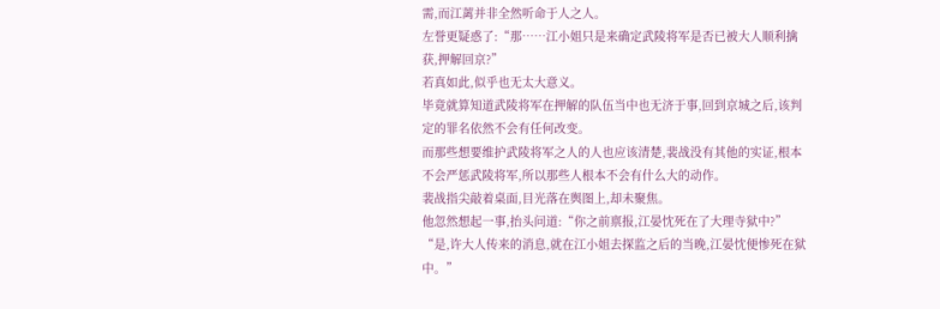需,而江蓠并非全然听命于人之人。
左誉更疑惑了:“那……江小姐只是来确定武陵将军是否已被大人顺利擒获,押解回京?”
若真如此,似乎也无太大意义。
毕竟就算知道武陵将军在押解的队伍当中也无济于事,回到京城之后,该判定的罪名依然不会有任何改变。
而那些想要维护武陵将军之人的人也应该清楚,裴战没有其他的实证,根本不会严惩武陵将军,所以那些人根本不会有什么大的动作。
裴战指尖敲着桌面,目光落在舆图上,却未聚焦。
他忽然想起一事,抬头问道:“你之前禀报,江晏忱死在了大理寺狱中?”
“是,许大人传来的消息,就在江小姐去探监之后的当晚,江晏忱便惨死在狱中。”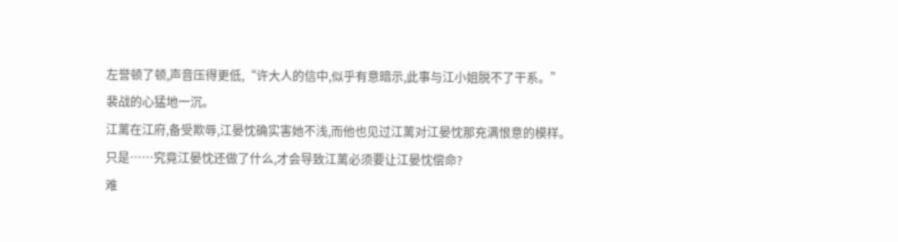左誉顿了顿,声音压得更低,“许大人的信中,似乎有意暗示,此事与江小姐脱不了干系。”
裴战的心猛地一沉。
江蓠在江府,备受欺辱,江晏忱确实害她不浅,而他也见过江蓠对江晏忱那充满恨意的模样。
只是……究竟江晏忱还做了什么,才会导致江蓠必须要让江晏忱偿命?
难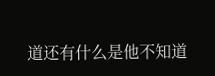道还有什么是他不知道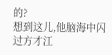的?
想到这儿,他脑海中闪过方才江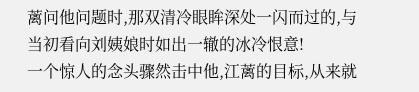蓠问他问题时,那双清冷眼眸深处一闪而过的,与当初看向刘姨娘时如出一辙的冰冷恨意!
一个惊人的念头骤然击中他,江蓠的目标,从来就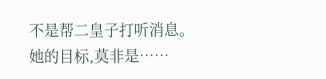不是帮二皇子打听消息。
她的目标,莫非是……